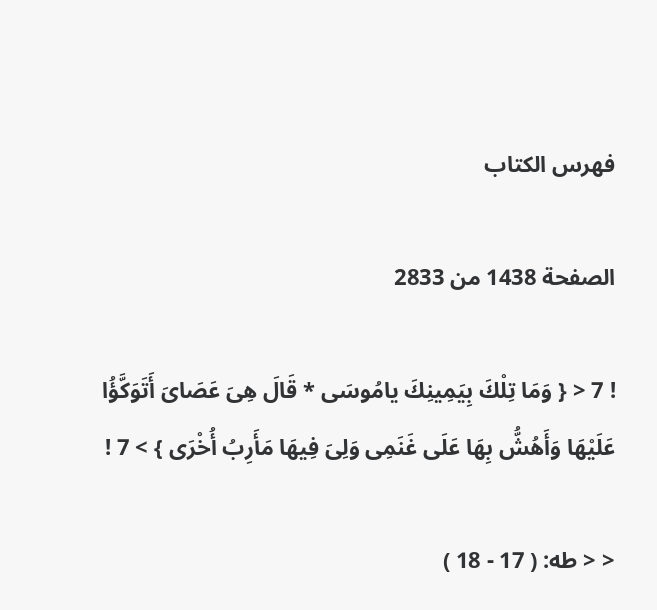فهرس الكتاب

الصفحة 1438 من 2833

! 7 < { وَمَا تِلْكَ بِيَمِينِكَ يامُوسَى * قَالَ هِىَ عَصَاىَ أَتَوَكَّؤُا عَلَيْهَا وَأَهُشُّ بِهَا عَلَى غَنَمِى وَلِىَ فِيهَا مَأَرِبُ أُخْرَى } > 7 !

< < طه: ( 17 - 18 )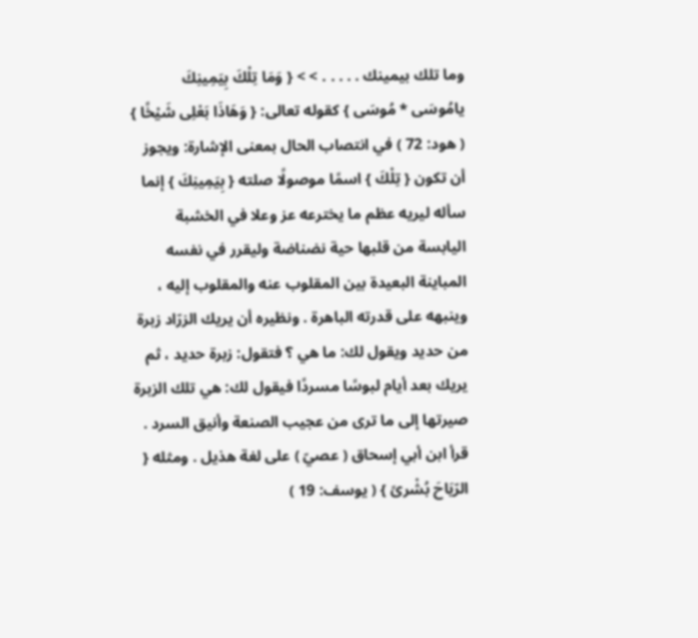وما تلك بيمينك . . . . . > > { وَمَا تِلْكَ بِيَمِينِكَ يامُوسَى * مُوسَى } كقوله تعالى: { وَهَاذَا بَعْلِى شَيْخًا } ( هود: 72 ) في انتصاب الحال بمعنى الإشارة: ويجوز أن تكون { تِلْكَ } اسمًا موصولًا صلته { بِيَمِينِكَ } إنما سأله ليريه عظم ما يخترعه عز وعلا في الخشبة اليابسة من قلبها حية نضناضة وليقرر في نفسه المباينة البعيدة بين المقلوب عنه والمقلوب إليه ، وينبهه على قدرته الباهرة . ونظيره أن يريك الزرّاد زبرة من حديد ويقول لك: ما هي ؟ فتقول: زبرة حديد ، ثم يريك بعد أيام لبوسًا مسردًا فيقول لك: هي تلك الزبرة صيرتها إلى ما ترى من عجيب الصنعة وأنيق السرد . قرأ ابن أبي إسحاق ( عصيّ ) على لغة هذيل . ومثله { الرّيَاحَ بُشْرىً } ( يوسف: 19 )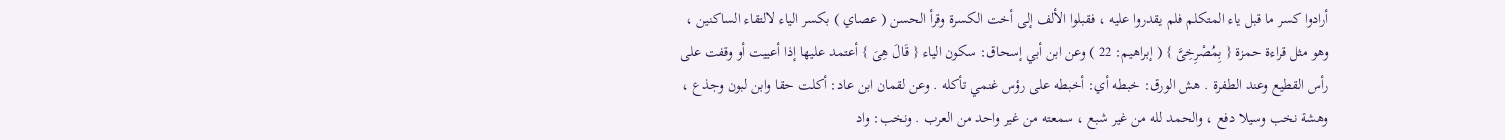أرادوا كسر ما قبل ياء المتكلم فلم يقدروا عليه ، فقبلوا الألف إلى أخت الكسرة وقرأ الحسن ( عصاي ) بكسر الياء لالتقاء الساكنين ، وهو مثل قراءة حمزة { بِمُصْرِخِىَّ } ( إبراهيم: 22 ) وعن ابن أبي إسحاق: سكون الياء { قَالَ هِىَ } أعتمد عليها إذا أعييت أو وقفت على رأس القطيع وعند الطفرة . هش الورق: خبطه أي: أخبطه على رؤس غنمي تأكله . وعن لقمان ابن عاد: أكلت حقا وابن لبون وجذع ، وهشة نخب وسيلا دفع ، والحمد لله من غير شبع ، سمعته من غير واحد من العرب . ونخب: واد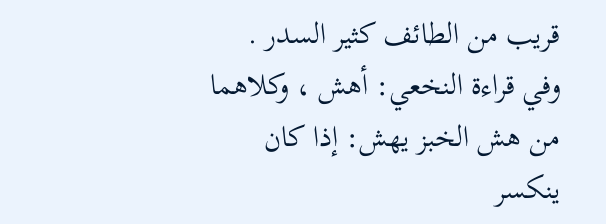قريب من الطائف كثير السدر . وفي قراءة النخعي: أهش ، وكلاهما من هش الخبز يهش: إذا كان ينكسر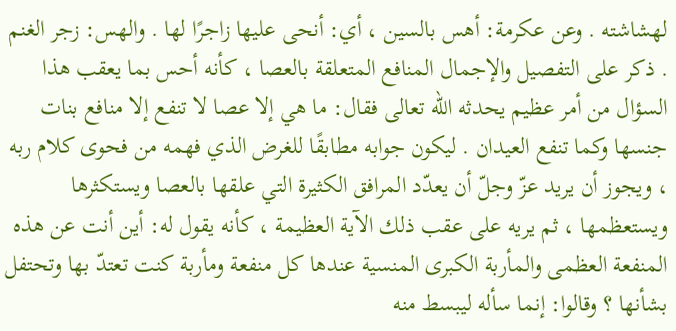لهشاشته . وعن عكرمة: أهس بالسين ، أي: أنحى عليها زاجرًا لها . والهس: زجر الغنم . ذكر على التفصيل والإجمال المنافع المتعلقة بالعصا ، كأنه أحس بما يعقب هذا السؤال من أمر عظيم يحدثه الله تعالى فقال: ما هي إلا عصا لا تنفع إلا منافع بنات جنسها وكما تنفع العيدان . ليكون جوابه مطابقًا للغرض الذي فهمه من فحوى كلام ربه ، ويجوز أن يريد عزّ وجلّ أن يعدّد المرافق الكثيرة التي علقها بالعصا ويستكثرها ويستعظمها ، ثم يريه على عقب ذلك الآية العظيمة ، كأنه يقول له: أين أنت عن هذه المنفعة العظمى والمأربة الكبرى المنسية عندها كل منفعة ومأربة كنت تعتدّ بها وتحتفل بشأنها ؟ وقالوا: إنما سأله ليبسط منه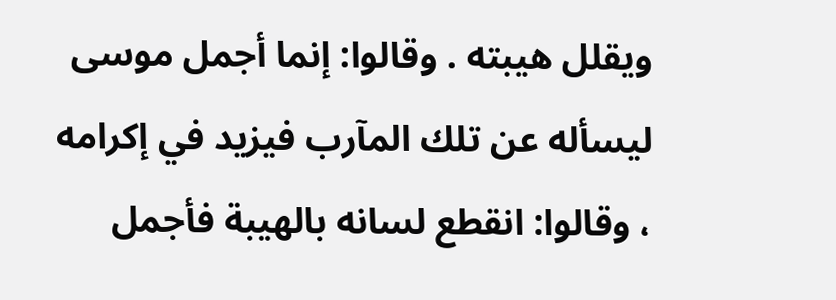ويقلل هيبته . وقالوا: إنما أجمل موسى ليسأله عن تلك المآرب فيزيد في إكرامه ، وقالوا: انقطع لسانه بالهيبة فأجمل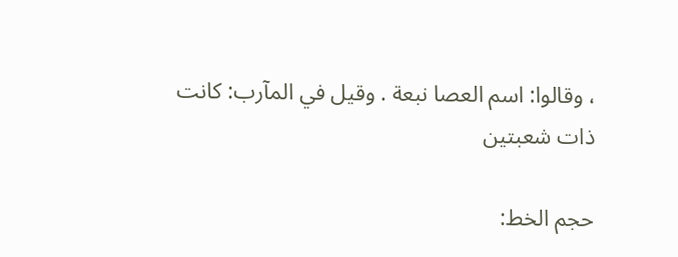، وقالوا: اسم العصا نبعة . وقيل في المآرب: كانت ذات شعبتين

حجم الخط: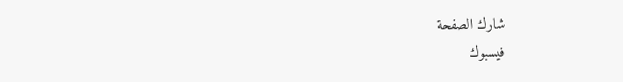شارك الصفحة
فيسبوك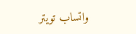واتساب تويتر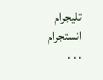تليجرام انستجرام
. . .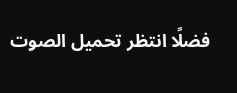فضلًا انتظر تحميل الصوت